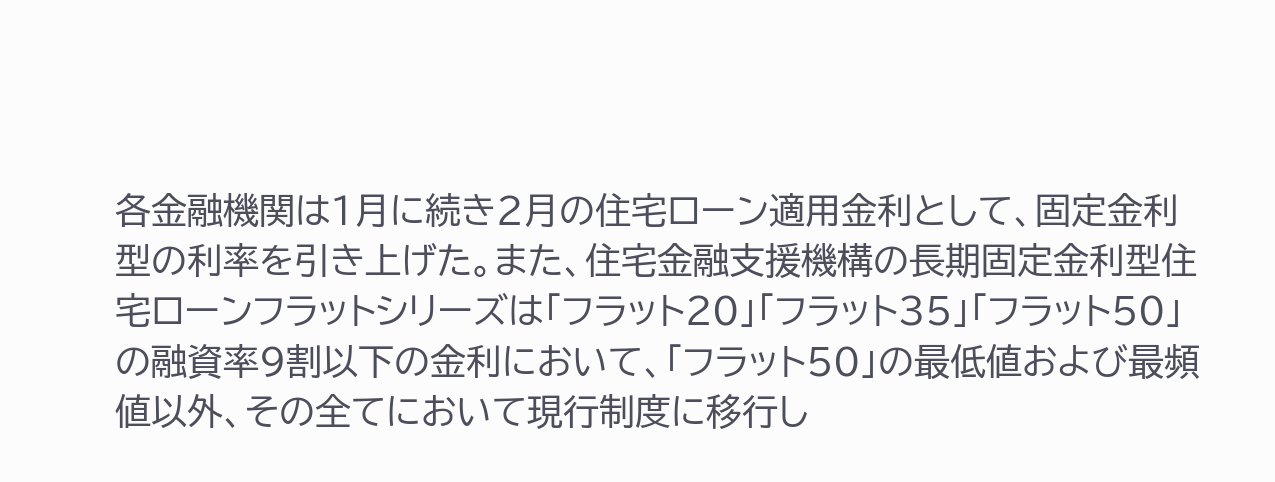各金融機関は1月に続き2月の住宅ローン適用金利として、固定金利型の利率を引き上げた。また、住宅金融支援機構の長期固定金利型住宅ローンフラットシリーズは「フラット20」「フラット35」「フラット50」の融資率9割以下の金利において、「フラット50」の最低値および最頻値以外、その全てにおいて現行制度に移行し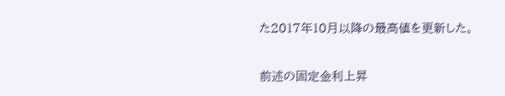た2017年10月以降の最高値を更新した。

前述の固定金利上昇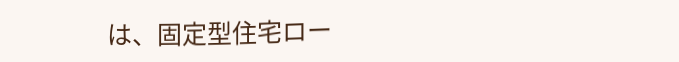は、固定型住宅ロー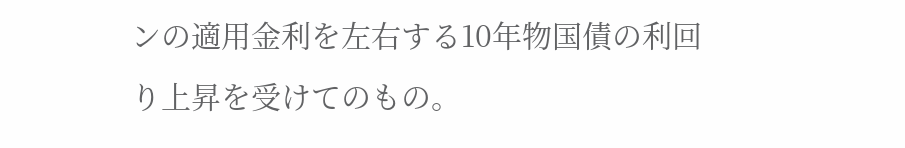ンの適用金利を左右する10年物国債の利回り上昇を受けてのもの。